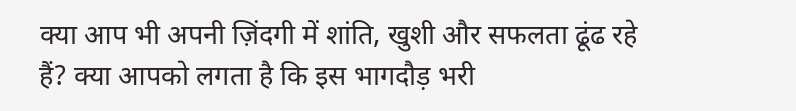क्या आप भी अपनी ज़िंदगी में शांति, खुशी और सफलता ढूंढ रहे हैं? क्या आपको लगता है कि इस भागदौड़ भरी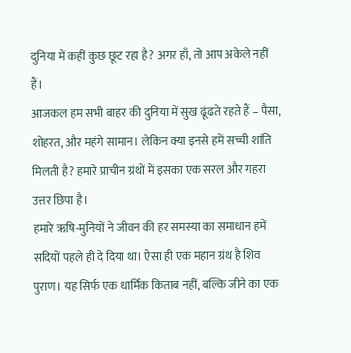दुनिया में कहीं कुछ छूट रहा है? अगर हाँ, तो आप अकेले नहीं हैं।
आजकल हम सभी बाहर की दुनिया में सुख ढूंढते रहते हैं – पैसा, शोहरत, और महंगे सामान। लेकिन क्या इनसे हमें सच्ची शांति मिलती है? हमारे प्राचीन ग्रंथों में इसका एक सरल और गहरा उत्तर छिपा है।
हमारे ऋषि-मुनियों ने जीवन की हर समस्या का समाधान हमें सदियों पहले ही दे दिया था। ऐसा ही एक महान ग्रंथ है शिव पुराण। यह सिर्फ एक धार्मिक किताब नहीं, बल्कि जीने का एक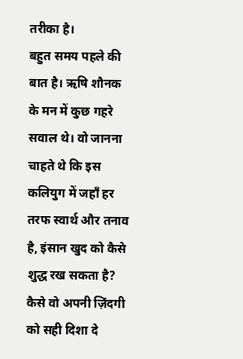तरीका है।
बहुत समय पहले की बात है। ऋषि शौनक के मन में कुछ गहरे सवाल थे। वो जानना चाहते थे कि इस कलियुग में जहाँ हर तरफ स्वार्थ और तनाव है, इंसान खुद को कैसे शुद्ध रख सकता है? कैसे वो अपनी ज़िंदगी को सही दिशा दे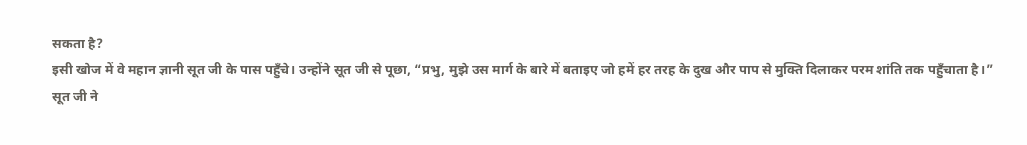सकता है?
इसी खोज में वे महान ज्ञानी सूत जी के पास पहुँचे। उन्होंने सूत जी से पूछा, “प्रभु, मुझे उस मार्ग के बारे में बताइए जो हमें हर तरह के दुख और पाप से मुक्ति दिलाकर परम शांति तक पहुँचाता है।”
सूत जी ने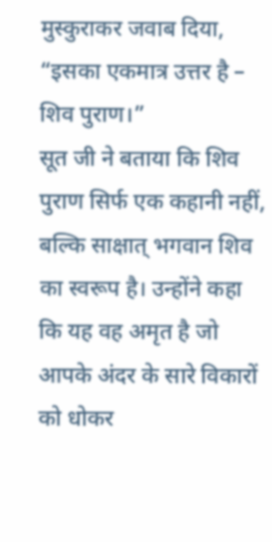मुस्कुराकर जवाब दिया, “इसका एकमात्र उत्तर है – शिव पुराण।”
सूत जी ने बताया कि शिव पुराण सिर्फ एक कहानी नहीं, बल्कि साक्षात् भगवान शिव का स्वरूप है। उन्होंने कहा कि यह वह अमृत है जो आपके अंदर के सारे विकारों को धोकर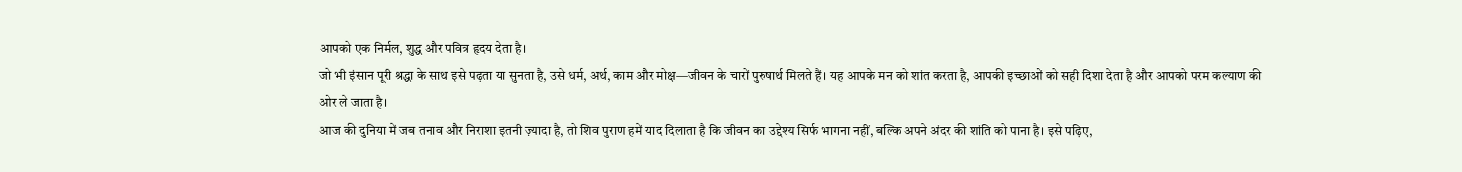आपको एक निर्मल, शुद्ध और पवित्र हृदय देता है।
जो भी इंसान पूरी श्रद्धा के साथ इसे पढ़ता या सुनता है, उसे धर्म, अर्थ, काम और मोक्ष—जीवन के चारों पुरुषार्थ मिलते हैं। यह आपके मन को शांत करता है, आपकी इच्छाओं को सही दिशा देता है और आपको परम कल्याण की ओर ले जाता है।
आज की दुनिया में जब तनाव और निराशा इतनी ज़्यादा है, तो शिव पुराण हमें याद दिलाता है कि जीवन का उद्देश्य सिर्फ भागना नहीं, बल्कि अपने अंदर की शांति को पाना है। इसे पढ़िए,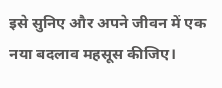इसे सुनिए और अपने जीवन में एक नया बदलाव महसूस कीजिए।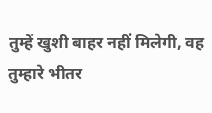तुम्हें खुशी बाहर नहीं मिलेगी, वह तुम्हारे भीतर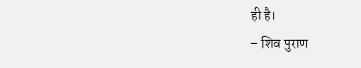ही है।
– शिव पुराण